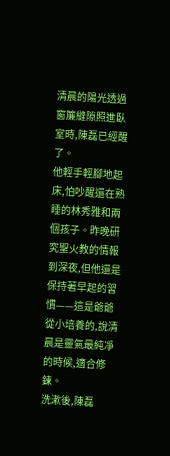清晨的陽光透過窗簾縫隙照進臥室時,陳磊已經醒了。
他輕手輕腳地起床,怕吵醒還在熟睡的林秀雅和兩個孩子。昨晚研究聖火教的情報到深夜,但他還是保持著早起的習慣——這是爺爺從小培養的,說清晨是靈氣最純凈的時候,適合修鍊。
洗漱後,陳磊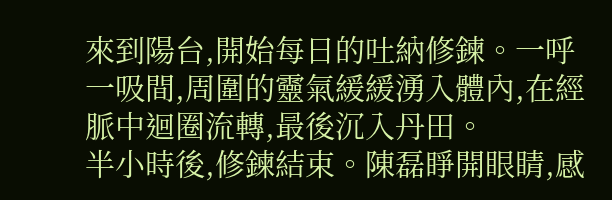來到陽台,開始每日的吐納修鍊。一呼一吸間,周圍的靈氣緩緩湧入體內,在經脈中迴圈流轉,最後沉入丹田。
半小時後,修鍊結束。陳磊睜開眼睛,感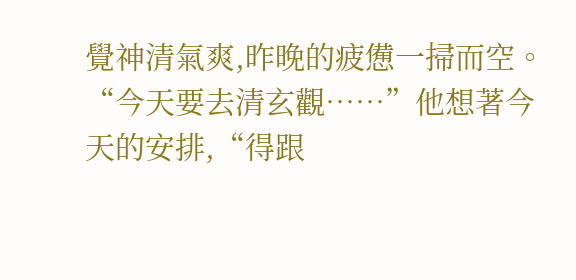覺神清氣爽,昨晚的疲憊一掃而空。
“今天要去清玄觀……”他想著今天的安排,“得跟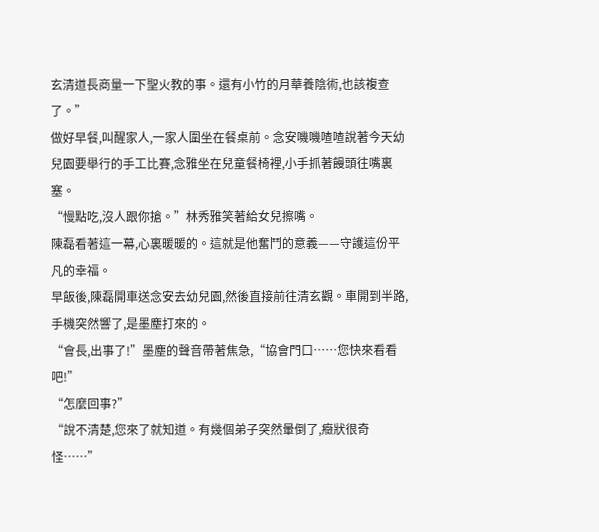玄清道長商量一下聖火教的事。還有小竹的月華養陰術,也該複查了。”
做好早餐,叫醒家人,一家人圍坐在餐桌前。念安嘰嘰喳喳說著今天幼兒園要舉行的手工比賽,念雅坐在兒童餐椅裡,小手抓著饅頭往嘴裏塞。
“慢點吃,沒人跟你搶。”林秀雅笑著給女兒擦嘴。
陳磊看著這一幕,心裏暖暖的。這就是他奮鬥的意義——守護這份平凡的幸福。
早飯後,陳磊開車送念安去幼兒園,然後直接前往清玄觀。車開到半路,手機突然響了,是墨塵打來的。
“會長,出事了!”墨塵的聲音帶著焦急,“協會門口……您快來看看吧!”
“怎麼回事?”
“說不清楚,您來了就知道。有幾個弟子突然暈倒了,癥狀很奇怪……”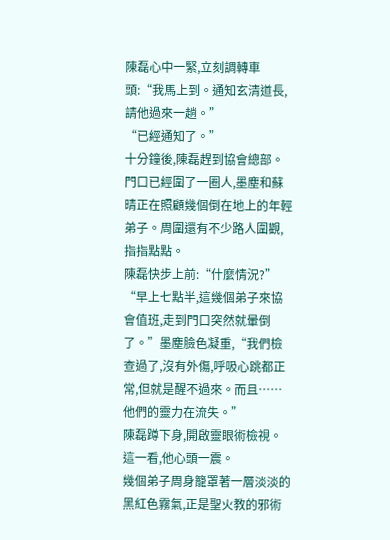陳磊心中一緊,立刻調轉車頭:“我馬上到。通知玄清道長,請他過來一趟。”
“已經通知了。”
十分鐘後,陳磊趕到協會總部。門口已經圍了一圈人,墨塵和蘇晴正在照顧幾個倒在地上的年輕弟子。周圍還有不少路人圍觀,指指點點。
陳磊快步上前:“什麼情況?”
“早上七點半,這幾個弟子來協會值班,走到門口突然就暈倒了。”墨塵臉色凝重,“我們檢查過了,沒有外傷,呼吸心跳都正常,但就是醒不過來。而且……他們的靈力在流失。”
陳磊蹲下身,開啟靈眼術檢視。這一看,他心頭一震。
幾個弟子周身籠罩著一層淡淡的黑紅色霧氣,正是聖火教的邪術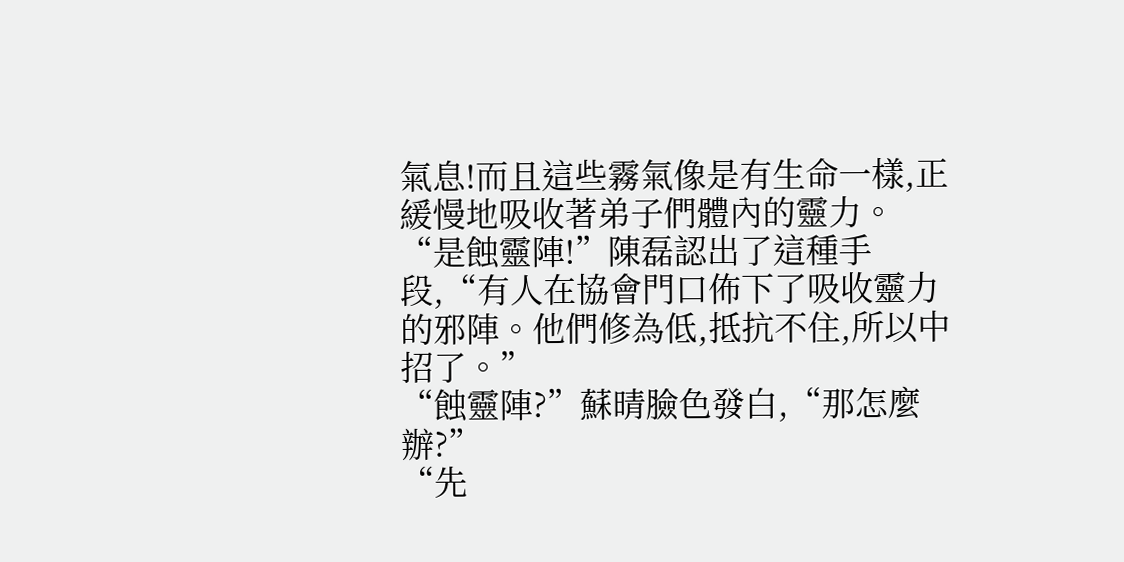氣息!而且這些霧氣像是有生命一樣,正緩慢地吸收著弟子們體內的靈力。
“是蝕靈陣!”陳磊認出了這種手段,“有人在協會門口佈下了吸收靈力的邪陣。他們修為低,抵抗不住,所以中招了。”
“蝕靈陣?”蘇晴臉色發白,“那怎麼辦?”
“先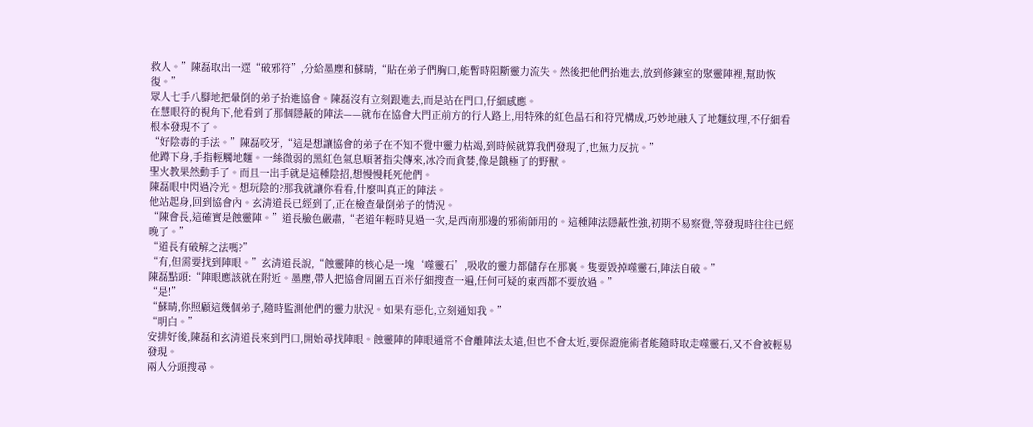救人。”陳磊取出一遝“破邪符”,分給墨塵和蘇晴,“貼在弟子們胸口,能暫時阻斷靈力流失。然後把他們抬進去,放到修鍊室的聚靈陣裡,幫助恢復。”
眾人七手八腳地把暈倒的弟子抬進協會。陳磊沒有立刻跟進去,而是站在門口,仔細感應。
在慧眼符的視角下,他看到了那個隱蔽的陣法——就布在協會大門正前方的行人路上,用特殊的紅色晶石和符咒構成,巧妙地融入了地麵紋理,不仔細看根本發現不了。
“好陰毒的手法。”陳磊咬牙,“這是想讓協會的弟子在不知不覺中靈力枯竭,到時候就算我們發現了,也無力反抗。”
他蹲下身,手指輕觸地麵。一絲微弱的黑紅色氣息順著指尖傳來,冰冷而貪婪,像是餓極了的野獸。
聖火教果然動手了。而且一出手就是這種陰招,想慢慢耗死他們。
陳磊眼中閃過冷光。想玩陰的?那我就讓你看看,什麼叫真正的陣法。
他站起身,回到協會內。玄清道長已經到了,正在檢查暈倒弟子的情況。
“陳會長,這確實是蝕靈陣。”道長臉色嚴肅,“老道年輕時見過一次,是西南那邊的邪術師用的。這種陣法隱蔽性強,初期不易察覺,等發現時往往已經晚了。”
“道長有破解之法嗎?”
“有,但需要找到陣眼。”玄清道長說,“蝕靈陣的核心是一塊‘噬靈石’,吸收的靈力都儲存在那裏。隻要毀掉噬靈石,陣法自破。”
陳磊點頭:“陣眼應該就在附近。墨塵,帶人把協會周圍五百米仔細搜查一遍,任何可疑的東西都不要放過。”
“是!”
“蘇晴,你照顧這幾個弟子,隨時監測他們的靈力狀況。如果有惡化,立刻通知我。”
“明白。”
安排好後,陳磊和玄清道長來到門口,開始尋找陣眼。蝕靈陣的陣眼通常不會離陣法太遠,但也不會太近,要保證施術者能隨時取走噬靈石,又不會被輕易發現。
兩人分頭搜尋。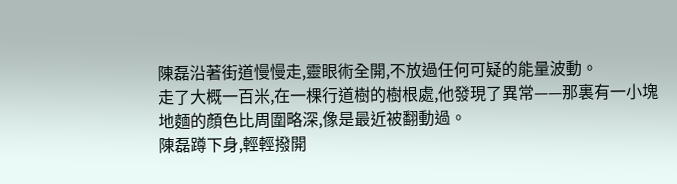陳磊沿著街道慢慢走,靈眼術全開,不放過任何可疑的能量波動。
走了大概一百米,在一棵行道樹的樹根處,他發現了異常——那裏有一小塊地麵的顏色比周圍略深,像是最近被翻動過。
陳磊蹲下身,輕輕撥開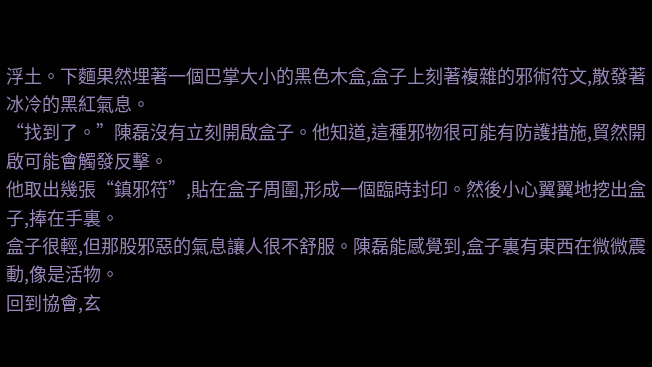浮土。下麵果然埋著一個巴掌大小的黑色木盒,盒子上刻著複雜的邪術符文,散發著冰冷的黑紅氣息。
“找到了。”陳磊沒有立刻開啟盒子。他知道,這種邪物很可能有防護措施,貿然開啟可能會觸發反擊。
他取出幾張“鎮邪符”,貼在盒子周圍,形成一個臨時封印。然後小心翼翼地挖出盒子,捧在手裏。
盒子很輕,但那股邪惡的氣息讓人很不舒服。陳磊能感覺到,盒子裏有東西在微微震動,像是活物。
回到協會,玄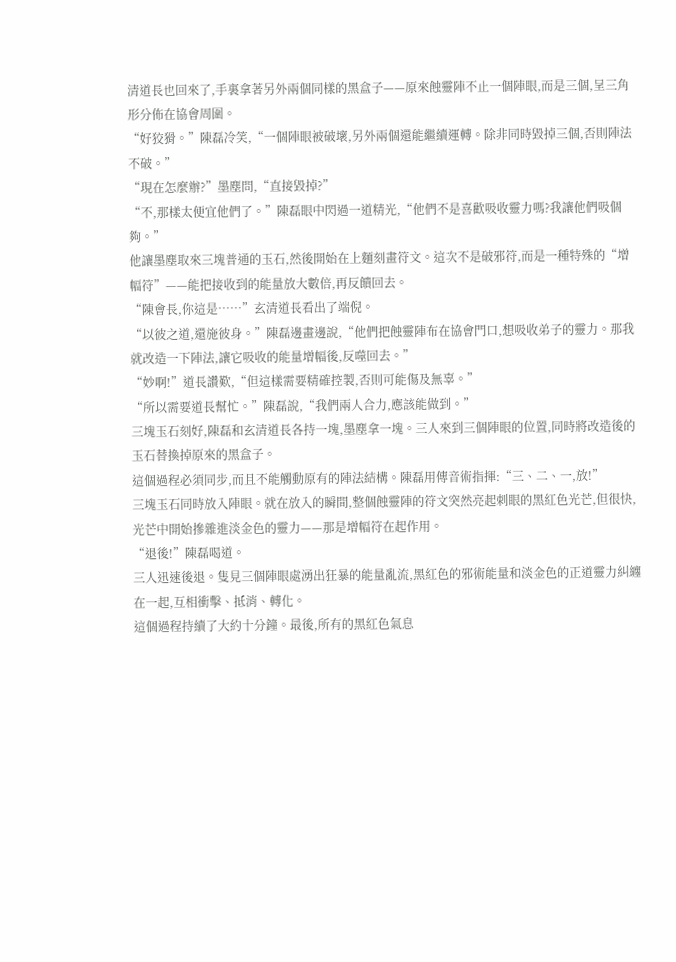清道長也回來了,手裏拿著另外兩個同樣的黑盒子——原來蝕靈陣不止一個陣眼,而是三個,呈三角形分佈在協會周圍。
“好狡猾。”陳磊冷笑,“一個陣眼被破壞,另外兩個還能繼續運轉。除非同時毀掉三個,否則陣法不破。”
“現在怎麼辦?”墨塵問,“直接毀掉?”
“不,那樣太便宜他們了。”陳磊眼中閃過一道精光,“他們不是喜歡吸收靈力嗎?我讓他們吸個夠。”
他讓墨塵取來三塊普通的玉石,然後開始在上麵刻畫符文。這次不是破邪符,而是一種特殊的“增幅符”——能把接收到的能量放大數倍,再反饋回去。
“陳會長,你這是……”玄清道長看出了端倪。
“以彼之道,還施彼身。”陳磊邊畫邊說,“他們把蝕靈陣布在協會門口,想吸收弟子的靈力。那我就改造一下陣法,讓它吸收的能量增幅後,反噬回去。”
“妙啊!”道長讚歎,“但這樣需要精確控製,否則可能傷及無辜。”
“所以需要道長幫忙。”陳磊說,“我們兩人合力,應該能做到。”
三塊玉石刻好,陳磊和玄清道長各持一塊,墨塵拿一塊。三人來到三個陣眼的位置,同時將改造後的玉石替換掉原來的黑盒子。
這個過程必須同步,而且不能觸動原有的陣法結構。陳磊用傳音術指揮:“三、二、一,放!”
三塊玉石同時放入陣眼。就在放入的瞬間,整個蝕靈陣的符文突然亮起刺眼的黑紅色光芒,但很快,光芒中開始摻雜進淡金色的靈力——那是增幅符在起作用。
“退後!”陳磊喝道。
三人迅速後退。隻見三個陣眼處湧出狂暴的能量亂流,黑紅色的邪術能量和淡金色的正道靈力糾纏在一起,互相衝擊、抵消、轉化。
這個過程持續了大約十分鐘。最後,所有的黑紅色氣息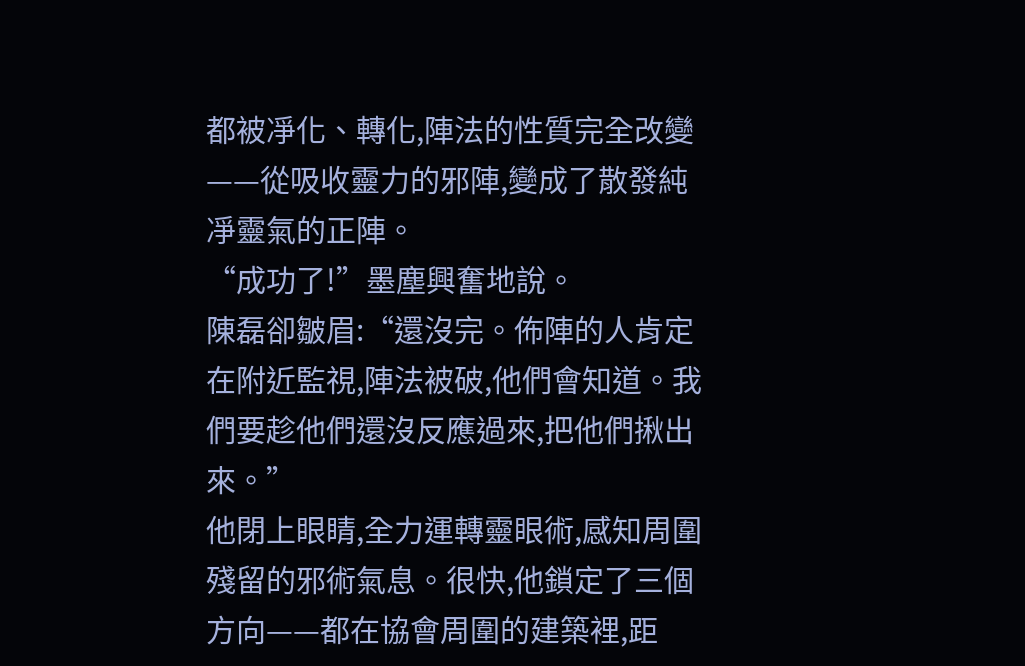都被凈化、轉化,陣法的性質完全改變——從吸收靈力的邪陣,變成了散發純凈靈氣的正陣。
“成功了!”墨塵興奮地說。
陳磊卻皺眉:“還沒完。佈陣的人肯定在附近監視,陣法被破,他們會知道。我們要趁他們還沒反應過來,把他們揪出來。”
他閉上眼睛,全力運轉靈眼術,感知周圍殘留的邪術氣息。很快,他鎖定了三個方向——都在協會周圍的建築裡,距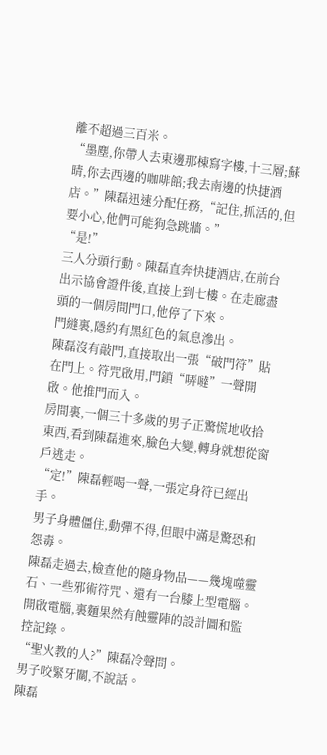離不超過三百米。
“墨塵,你帶人去東邊那棟寫字樓,十三層;蘇晴,你去西邊的咖啡館;我去南邊的快捷酒店。”陳磊迅速分配任務,“記住,抓活的,但要小心,他們可能狗急跳牆。”
“是!”
三人分頭行動。陳磊直奔快捷酒店,在前台出示協會證件後,直接上到七樓。在走廊盡頭的一個房間門口,他停了下來。
門縫裏,隱約有黑紅色的氣息滲出。
陳磊沒有敲門,直接取出一張“破門符”貼在門上。符咒啟用,門鎖“哢噠”一聲開啟。他推門而入。
房間裏,一個三十多歲的男子正驚慌地收拾東西,看到陳磊進來,臉色大變,轉身就想從窗戶逃走。
“定!”陳磊輕喝一聲,一張定身符已經出手。
男子身體僵住,動彈不得,但眼中滿是驚恐和怨毒。
陳磊走過去,檢查他的隨身物品——幾塊噬靈石、一些邪術符咒、還有一台膝上型電腦。開啟電腦,裏麵果然有蝕靈陣的設計圖和監控記錄。
“聖火教的人?”陳磊冷聲問。
男子咬緊牙關,不說話。
陳磊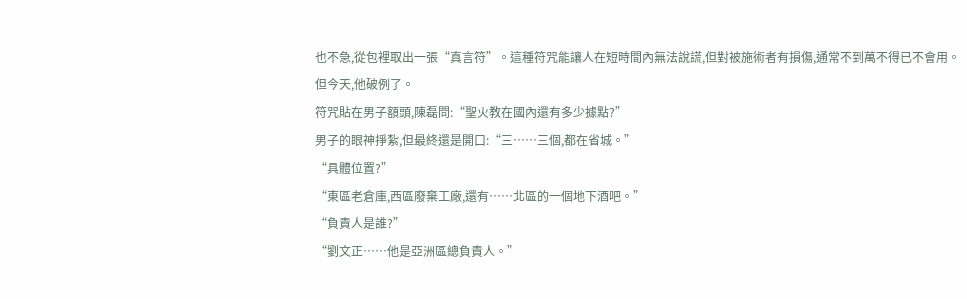也不急,從包裡取出一張“真言符”。這種符咒能讓人在短時間內無法說謊,但對被施術者有損傷,通常不到萬不得已不會用。
但今天,他破例了。
符咒貼在男子額頭,陳磊問:“聖火教在國內還有多少據點?”
男子的眼神掙紮,但最終還是開口:“三……三個,都在省城。”
“具體位置?”
“東區老倉庫,西區廢棄工廠,還有……北區的一個地下酒吧。”
“負責人是誰?”
“劉文正……他是亞洲區總負責人。”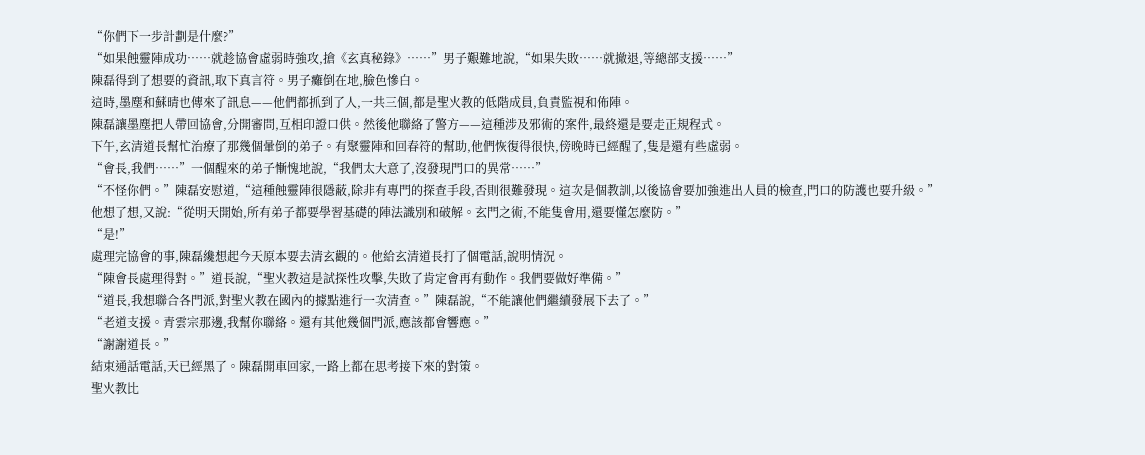“你們下一步計劃是什麼?”
“如果蝕靈陣成功……就趁協會虛弱時強攻,搶《玄真秘錄》……”男子艱難地說,“如果失敗……就撤退,等總部支援……”
陳磊得到了想要的資訊,取下真言符。男子癱倒在地,臉色慘白。
這時,墨塵和蘇晴也傳來了訊息——他們都抓到了人,一共三個,都是聖火教的低階成員,負責監視和佈陣。
陳磊讓墨塵把人帶回協會,分開審問,互相印證口供。然後他聯絡了警方——這種涉及邪術的案件,最終還是要走正規程式。
下午,玄清道長幫忙治療了那幾個暈倒的弟子。有聚靈陣和回春符的幫助,他們恢復得很快,傍晚時已經醒了,隻是還有些虛弱。
“會長,我們……”一個醒來的弟子慚愧地說,“我們太大意了,沒發現門口的異常……”
“不怪你們。”陳磊安慰道,“這種蝕靈陣很隱蔽,除非有專門的探查手段,否則很難發現。這次是個教訓,以後協會要加強進出人員的檢查,門口的防護也要升級。”
他想了想,又說:“從明天開始,所有弟子都要學習基礎的陣法識別和破解。玄門之術,不能隻會用,還要懂怎麼防。”
“是!”
處理完協會的事,陳磊纔想起今天原本要去清玄觀的。他給玄清道長打了個電話,說明情況。
“陳會長處理得對。”道長說,“聖火教這是試探性攻擊,失敗了肯定會再有動作。我們要做好準備。”
“道長,我想聯合各門派,對聖火教在國內的據點進行一次清查。”陳磊說,“不能讓他們繼續發展下去了。”
“老道支援。青雲宗那邊,我幫你聯絡。還有其他幾個門派,應該都會響應。”
“謝謝道長。”
結束通話電話,天已經黑了。陳磊開車回家,一路上都在思考接下來的對策。
聖火教比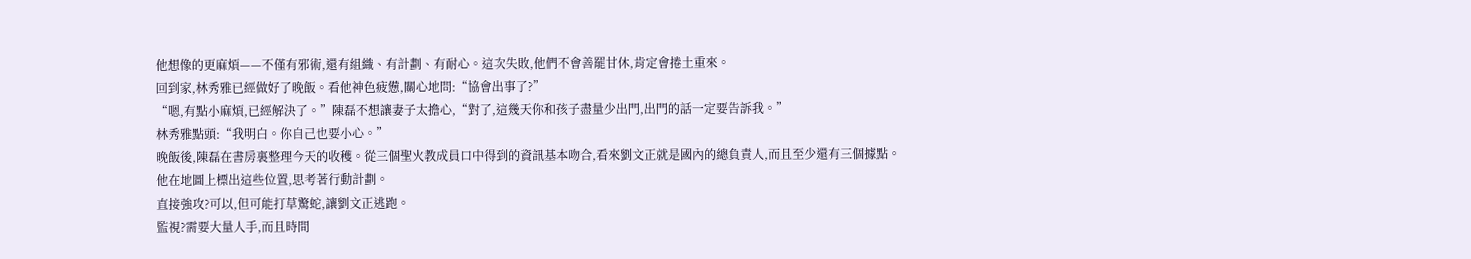他想像的更麻煩——不僅有邪術,還有組織、有計劃、有耐心。這次失敗,他們不會善罷甘休,肯定會捲土重來。
回到家,林秀雅已經做好了晚飯。看他神色疲憊,關心地問:“協會出事了?”
“嗯,有點小麻煩,已經解決了。”陳磊不想讓妻子太擔心,“對了,這幾天你和孩子盡量少出門,出門的話一定要告訴我。”
林秀雅點頭:“我明白。你自己也要小心。”
晚飯後,陳磊在書房裏整理今天的收穫。從三個聖火教成員口中得到的資訊基本吻合,看來劉文正就是國內的總負責人,而且至少還有三個據點。
他在地圖上標出這些位置,思考著行動計劃。
直接強攻?可以,但可能打草驚蛇,讓劉文正逃跑。
監視?需要大量人手,而且時間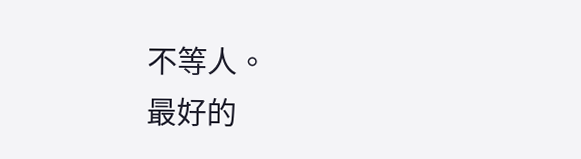不等人。
最好的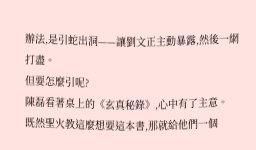辦法,是引蛇出洞——讓劉文正主動暴露,然後一網打盡。
但要怎麼引呢?
陳磊看著桌上的《玄真秘錄》,心中有了主意。
既然聖火教這麼想要這本書,那就給他們一個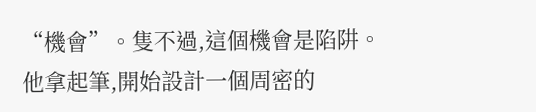“機會”。隻不過,這個機會是陷阱。
他拿起筆,開始設計一個周密的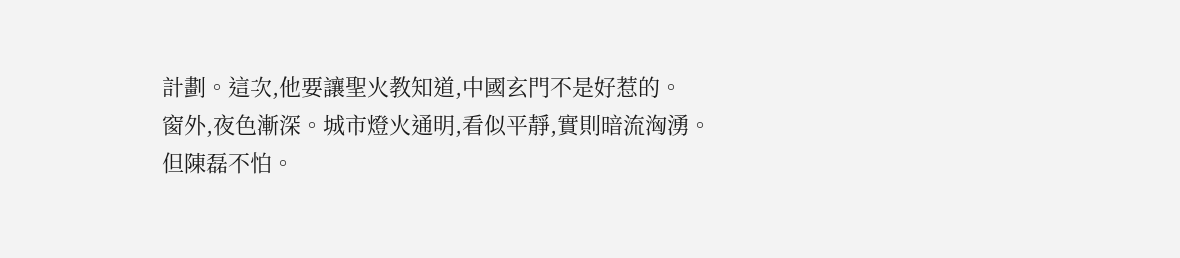計劃。這次,他要讓聖火教知道,中國玄門不是好惹的。
窗外,夜色漸深。城市燈火通明,看似平靜,實則暗流洶湧。
但陳磊不怕。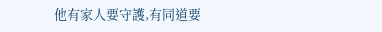他有家人要守護,有同道要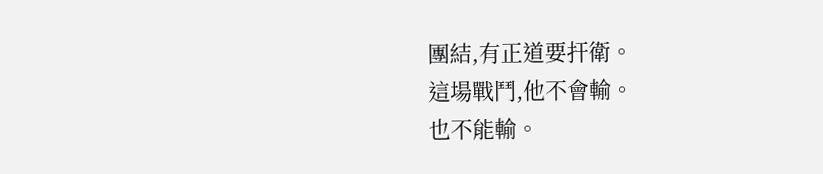團結,有正道要扞衛。
這場戰鬥,他不會輸。
也不能輸。